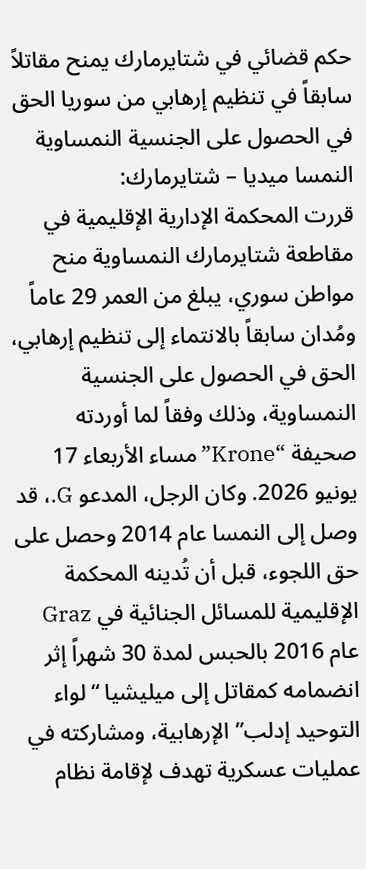حكم قضائي في شتايرمارك يمنح مقاتلاً سابقاً في تنظيم إرهابي من سوريا الحق في الحصول على الجنسية النمساوية
النمسا ميديا – شتايرمارك:
قررت المحكمة الإدارية الإقليمية في مقاطعة شتايرمارك النمساوية منح مواطن سوري، يبلغ من العمر 29 عاماً ومُدان سابقاً بالانتماء إلى تنظيم إرهابي، الحق في الحصول على الجنسية النمساوية، وذلك وفقاً لما أوردته صحيفة “Krone” مساء الأربعاء 17 يونيو 2026. وكان الرجل، المدعو G.، قد وصل إلى النمسا عام 2014 وحصل على حق اللجوء، قبل أن تُدينه المحكمة الإقليمية للمسائل الجنائية في Graz عام 2016 بالحبس لمدة 30 شهراً إثر انضمامه كمقاتل إلى ميليشيا “لواء التوحيد إدلب” الإرهابية، ومشاركته في عمليات عسكرية تهدف لإقامة نظام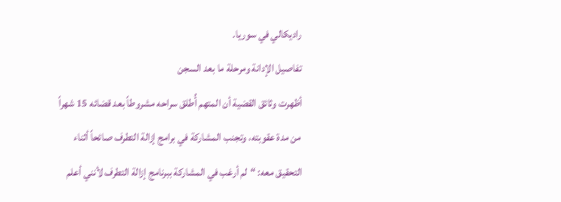راديكالي في سوريا.
تفاصيل الإدانة ومرحلة ما بعد السجن
أظهرت وثائق القضية أن المتهم أُطلق سراحه مشروطاً بعد قضائه 15 شهراً من مدة عقوبته، وتجنب المشاركة في برامج إزالة التطرف صائحاً أثناء التحقيق معه: “لم أرغب في المشاركة ببرنامج إزالة التطرف لأنني أعلم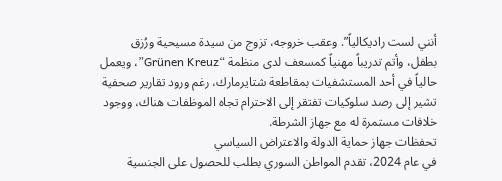أنني لست راديكالياً”. وعقب خروجه، تزوج من سيدة مسيحية ورُزق بطفل، وأتم تدريباً مهنياً كمسعف لدى منظمة “Grünen Kreuz”، ويعمل حالياً في أحد المستشفيات بمقاطعة شتايرمارك، رغم ورود تقارير صحفية تشير إلى رصد سلوكيات تفتقر إلى الاحترام تجاه الموظفات هناك، ووجود خلافات مستمرة له مع جهاز الشرطة.
تحفظات جهاز حماية الدولة والاعتراض السياسي
في عام 2024، تقدم المواطن السوري بطلب للحصول على الجنسية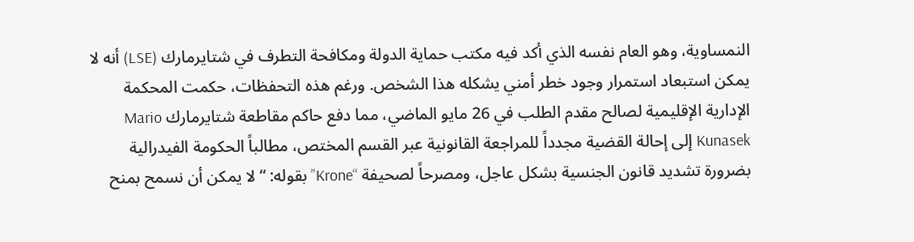النمساوية، وهو العام نفسه الذي أكد فيه مكتب حماية الدولة ومكافحة التطرف في شتايرمارك (LSE) أنه لا يمكن استبعاد استمرار وجود خطر أمني يشكله هذا الشخص. ورغم هذه التحفظات، حكمت المحكمة الإدارية الإقليمية لصالح مقدم الطلب في 26 مايو الماضي، مما دفع حاكم مقاطعة شتايرمارك Mario Kunasek إلى إحالة القضية مجدداً للمراجعة القانونية عبر القسم المختص، مطالباً الحكومة الفيدرالية بضرورة تشديد قانون الجنسية بشكل عاجل، ومصرحاً لصحيفة “Krone” بقوله: “لا يمكن أن نسمح بمنح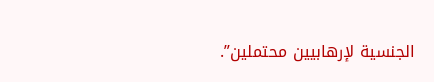الجنسية لإرهابيين محتملين”.